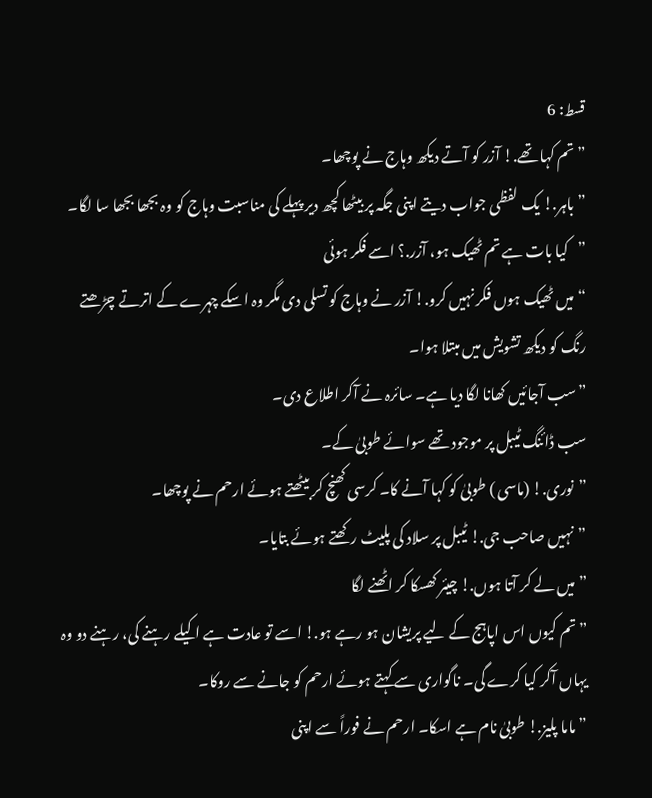قسط: 6
”تم کہا تھے.! آزر کو آتے دیکھ وہاج نے پوچھا۔
”باہر.! یک لفظی جواب دیتے اپنی جگہ پر بیٹھا کچھ دیر پہلے کی مناسبت وہاج کو وہ بجھا بجھا سا لگا۔
”کیا بات ہے تم ٹھیک ہو، آزر.؟ اسے فکر ہوئی
“میں ٹھیک ہوں فکر نہیں کرو.! آزر نے وہاج کو تسلی دی مگر وہ اسکے چہرے کے اترتے چڑھتے رنگ کو دیکھ تشویش میں مبتلا ہوا۔
”سب آجائیں کھانا لگا دیا ہے۔ سائرہ نے آکر اطلاع دی۔
سب ڈائنگ ٹیبل پر موجود تھے سوائے طوبیٰ کے۔
”نوری.! (ماسی ) طوبیٰ کو کہا آنے کا۔ کرسی کھنچ کر بیٹھتے ہوئے ارحم نے پوچھا۔
”نہیں صاحب جی.! ٹیبل پر سلاد کی پلیٹ رکھتے ہوئے بتایا۔
”میں لے کر آتا ہوں.! چیئر کھسکا کر اٹھنے لگا
”تم کیوں اس اپاہج کے لیے پریشان ہو رہے ہو.! اسے تو عادت ہے اکیلے رہنے کی، رہنے دو وہ یہاں آکر کیا کرے گی۔ ناگواری سے کہتے ہوئے ارحم کو جانے سے روکا۔
”ماما پلیز.! طوبیٰ نام ہے اسکا۔ ارحم نے فوراً سے اپنی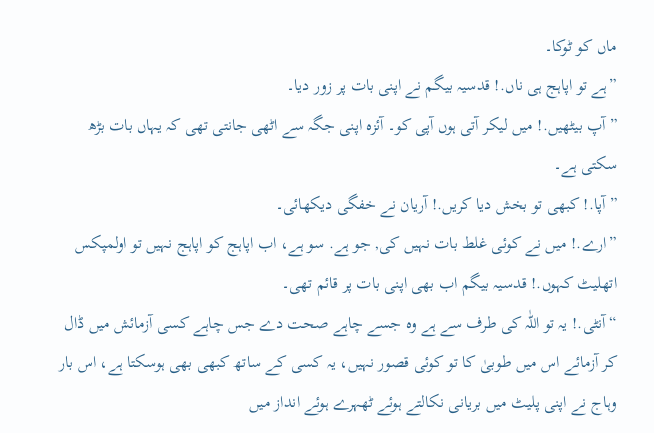ماں کو ٹوکا۔
”ہے تو اپاہج ہی ناں.! قدسیہ بیگم نے اپنی بات پر زور دیا۔
”آپ بیٹھیں.! میں لیکر آتی ہوں آپی کو۔ آئزہ اپنی جگہ سے اٹھی جانتی تھی کہ یہاں بات بڑھ سکتی ہے۔
”آپا.! کبھی تو بخش دیا کریں.! آریان نے خفگی دیکھائی۔
”ارے.! میں نے کوئی غلط بات نہیں کی, جو ہے. سو ہے، اب اپاہج کو اپاہج نہیں تو اولمپکس اتھلیٹ کہوں.! قدسیہ بیگم اب بھی اپنی بات پر قائم تھی۔
“آنٹی.! یہ تو اللّٰہ کی طرف سے ہے وہ جسے چاہے صحت دے جس چاہے کسی آزمائش میں ڈال کر آزمائے اس میں طوبیٰ کا تو کوئی قصور نہیں، یہ کسی کے ساتھ کبھی بھی ہوسکتا ہے، اس بار وہاج نے اپنی پلیٹ میں بریانی نکالتے ہوئے ٹھہرے ہوئے انداز میں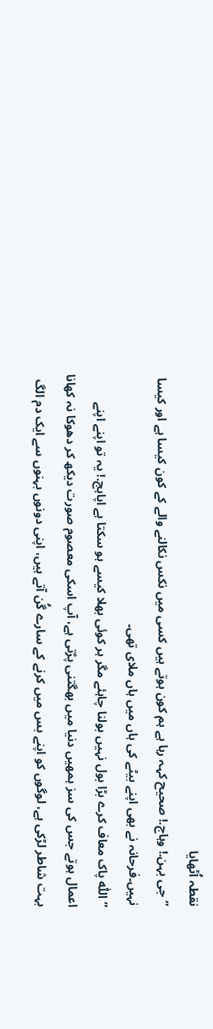نقطہ اُٹھایا
”جی بہن.! وہاج.! صحیح کہہ رہا ہے ہم کون ہوتے ہیں کسی میں نکس نکالنے والے کے کون کیسا ہے اور کیسا نہیں۔فرحانہ نے بھی اپنے بیٹے کی ہاں میں ہاں ملای تھی۔
” اللّٰہ پاک معاف کرے بڑا بول نہیں بولنا چاہئے مگر ہر کوئی بھلا کیسے ہو سکتا ہے اپاہج.! یہ تو اپنے اپنے اعمال ہوتے جس کی سز ہمھیں دنیا میں بھگتنی پڑتی ہے، آپ اسکی معصوم صورت دیکھ کر دھوکا نہ کھانا بہت شاطر لڑکی ہے، لوگوں کو اپنے بس میں کرنے کے سارے گُن آتے ہیں، اپنی دونوں بہنوں سے ایک دم الگ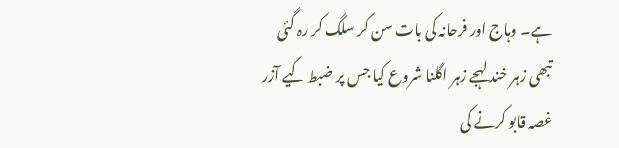ہے۔ وہاج اور فرحانہ کی بات سن کر سلگ کر رہ گئی تبھی زہر خند لہجے زہر اگلنا شروع کیا جس پر ضبط کیے آزر غصہ قابو کرنے کی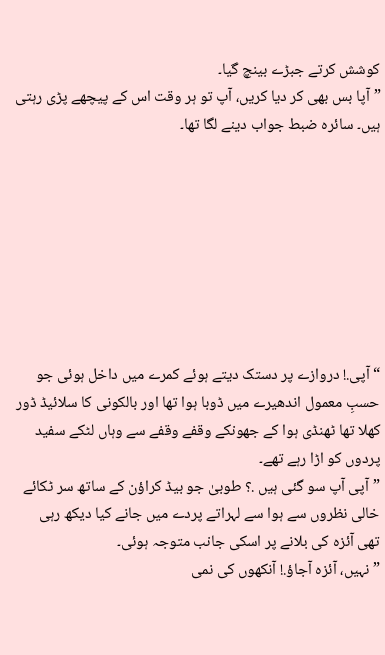کوشش کرتے جبڑے بینچ گیا۔
”آپا بس بھی کر دیا کریں، آپ تو ہر وقت اس کے پیچھے پڑی رہتی ہیں۔ سائرہ ضبط جواب دینے لگا تھا۔








“آپی.! دروازے پر دستک دیتے ہوئے کمرے میں داخل ہوئی جو حسبِ معمول اندھیرے میں ڈوبا ہوا تھا اور بالکونی کا سلائیڈ ڈور کھلا تھا ٹھنڈی ہوا کے جھونکے وقفے وقفے سے وہاں لٹکے سفید پردوں کو اڑا رہے تھے۔
”آپی آپ سو گئی ہیں .؟ طوبیٰ جو بیڈ کراؤن کے ساتھ سر ٹکائے خالی نظروں سے ہوا سے لہراتے پردے میں جانے کیا دیکھ رہی تھی آئزہ کی بلانے پر اسکی جانب متوجہ ہوئی۔
”نہیں، آئزہ آجاؤ.! آنکھوں کی نمی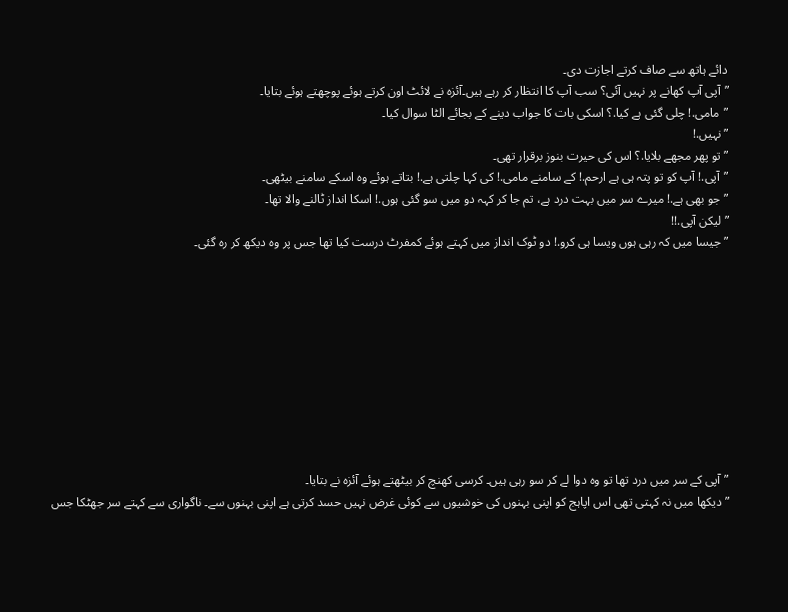دائے ہاتھ سے صاف کرتے اجازت دی۔
”آپی آپ کھانے پر نہیں آئی؟ سب آپ کا انتظار کر رہے ہیں۔آئزہ نے لائٹ اون کرتے ہوئے پوچھتے ہوئے بتایا۔
”مامی.! چلی گئی ہے کیا.؟ اسکی بات کا جواب دینے کے بجائے الٹا سوال کیا۔
”نہیں.!
”تو پھر مجھے بلایا.؟ اس کی حیرت بنوز برقرار تھی۔
”آپی.! آپ کو تو پتہ ہی ہے ارحم.! کے سامنے مامی.! کی کہا چلتی ہے.! بتاتے ہوئے وہ اسکے سامنے بیٹھی۔
”جو بھی ہے.! میرے سر میں بہت درد ہے، تم جا کر کہہ دو میں سو گئی ہوں.! اسکا انداز ٹالنے والا تھا۔
”لیکن آپی.!!
”جیسا میں کہ رہی ہوں ویسا ہی کرو.! دو ٹوک انداز میں کہتے ہوئے کمفرٹ درست کیا تھا جس پر وہ دیکھ کر رہ گئی۔










”آپی کے سر میں درد تھا تو وہ دوا لے کر سو رہی ہیں۔ کرسی کھنچ کر بیٹھتے ہوئے آئزہ نے بتایا۔
”دیکھا میں نہ کہتی تھی اس اپاہج کو اپنی بہنوں کی خوشیوں سے کوئی غرض نہیں حسد کرتی ہے اپنی بہنوں سے۔ ناگواری سے کہتے سر جھٹکا جس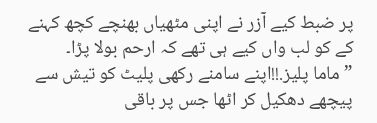پر ضبط کیے آزر نے اپنی مٹھیاں بھنچے کچھ کہنے کے کو لب واں کیے ہی تھے کہ ارحم بولا پڑا۔
”ماما پلیز.!!اپنے سامنے رکھی پلیٹ کو تیش سے پیچھے دھکیل کر اٹھا جس پر باقی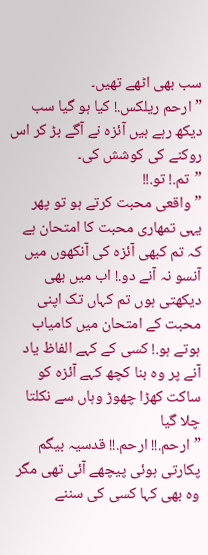سب بھی اٹھے تھیں۔
”ارحم ریلکس.! کیا ہو گیا سب دیکھ رہے ہیں آئزہ نے آگے بڑ کر اس روکنے کی کوشش کی۔
”تم.! تو.!!
”واقعی محبت کرتے ہو تو پھر یہی تمھاری محبت کا امتحان ہے کہ تم کبھی آئزہ کی آنکھوں میں آنسو نہ آنے دو.! اب میں بھی دیکھتی ہوں تم کہاں تک اپنی محبت کے امتحان میں کامیاب ہوتے ہو.! کسی کے کہے الفاظ یاد آنے پر وہ بنا کچھ کہے آئزہ کو ساکت کھڑا چھوڑ وہاں سے نکلتا چلا گیا
”ارحم.!! ارحم.!! قدسیہ بیگم پکارتی ہوئی پیچھے آئی تھی مگر وہ بھی کہا کسی کی سننے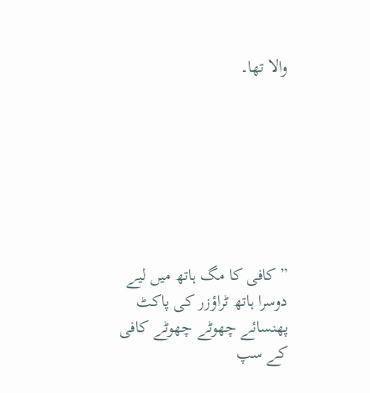والا تھا۔







”کافی کا مگ ہاتھ میں لیے دوسرا ہاتھ ٹراؤزر کی پاکٹ پھنسائے چھوٹے چھوٹے کافی کے سپ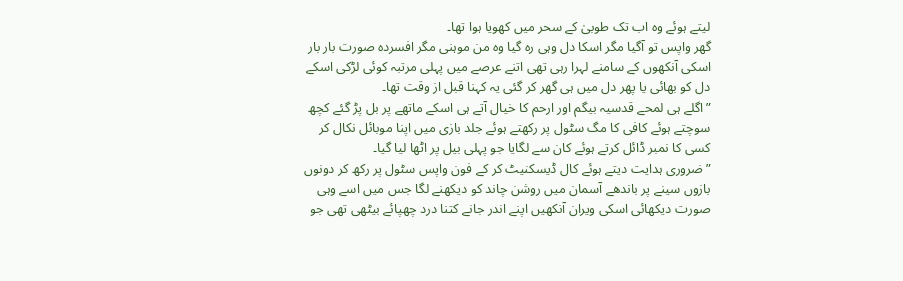لیتے ہوئے وہ اب تک طوبیٰ کے سحر میں کھویا ہوا تھا۔
گھر واپس تو آگیا مگر اسکا دل وہی رہ گیا وہ من موہنی مگر افسردہ صورت بار بار اسکی آنکھوں کے سامنے لہرا رہی تھی اتنے عرصے میں پہلی مرتبہ کوئی لڑکی اسکے دل کو بھائی یا پھر دل میں ہی گھر کر گئی یہ کہنا قبل از وقت تھا۔
”اگلے ہی لمحے قدسیہ بیگم اور ارحم کا خیال آتے ہی اسکے ماتھے پر بل پڑ گئے کچھ سوچتے ہوئے کافی کا مگ سٹول پر رکھتے ہوئے جلد بازی میں اپنا موبائل نکال کر کسی کا نمبر ڈائل کرتے ہوئے کان سے لگایا جو پہلی بیل پر اٹھا لیا گیا۔
”ضروری ہدایت دیتے ہوئے کال ڈیسکنیٹ کر کے فون واپس سٹول پر رکھ کر دونوں بازوں سینے پر باندھے آسمان میں روشن چاند کو دیکھنے لگا جس میں اسے وہی صورت دیکھائی اسکی ویران آنکھیں اپنے اندر جانے کتنا درد چھپائے بیٹھی تھی جو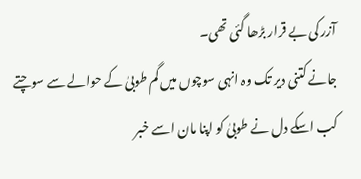آزر کی بے قرار بڑھا گئی تھی۔
جانے کتنی دیر تک وہ انہی سوچوں میں گم طوبیٰ کے حوالے سے سوچتے کب اسکے دل نے طوبیٰ کو اپنا مان اسے خبر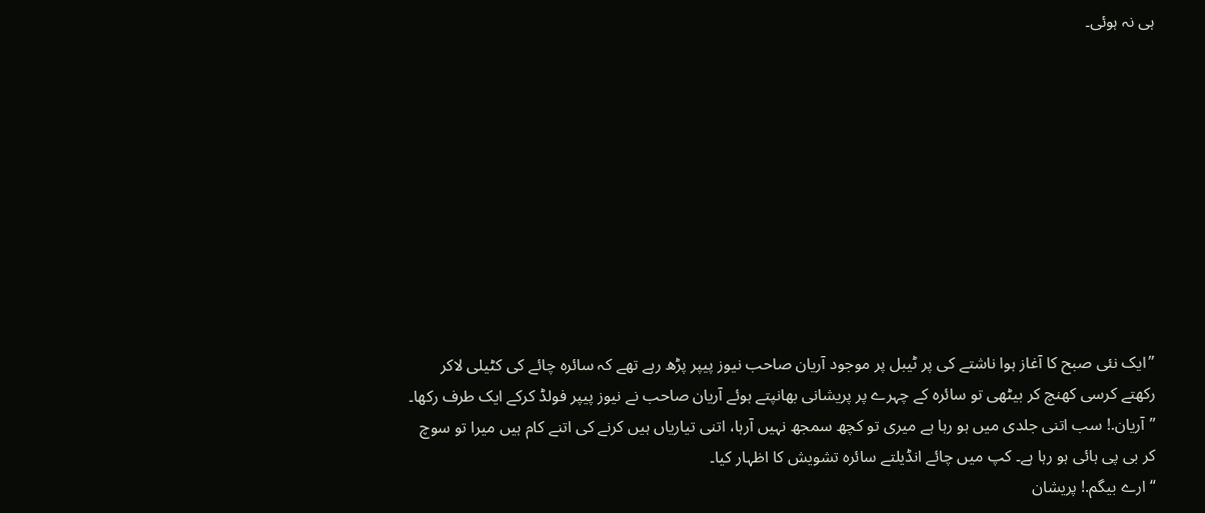ہی نہ ہوئی۔










”ایک نئی صبح کا آغاز ہوا ناشتے کی پر ٹیبل پر موجود آریان صاحب نیوز پیپر پڑھ رہے تھے کہ سائرہ چائے کی کٹیلی لاکر رکھتے کرسی کھنچ کر بیٹھی تو سائرہ کے چہرے پر پریشانی بھانپتے ہوئے آریان صاحب نے نیوز پیپر فولڈ کرکے ایک طرف رکھا۔
”آریان.! سب اتنی جلدی میں ہو رہا ہے میری تو کچھ سمجھ نہیں آرہا، اتنی تیاریاں ہیں کرنے کی اتنے کام ہیں میرا تو سوچ کر بی پی ہائی ہو رہا ہے۔ کپ میں چائے انڈیلتے سائرہ تشویش کا اظہار کیا۔
“ارے بیگم.! پریشان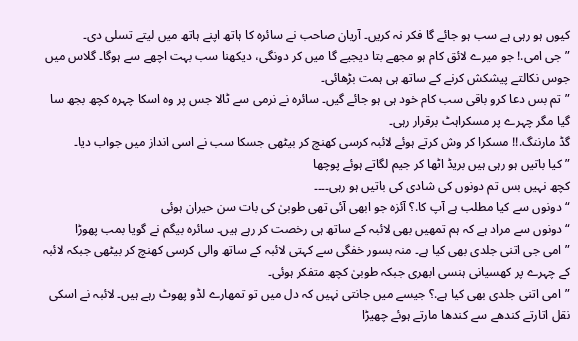کیوں ہو رہی ہے سب ہو جائے گا فکر نہ کریں۔ آریان صاحب نے سائرہ کا ہاتھ اپنے ہاتھ میں لیتے تسلی دی۔
”جی امی.! جو میرے لائق کام ہو مجھے بتا دیجیے گا میں کر دونگی، دیکھنا سب بہت اچھے سے ہوگا۔ گلاس میں جوس نکالتے پیشکش کرنے کے ساتھ ہی ہمت بڑھائی۔
”تم بس دعا کرو باقی سب کام خود ہی ہو جائے گیں۔ سائرہ نے نرمی سے ٹالا جس پر وہ اسکا چہرہ کچھ بجھ سا گیا مگر چہرے پر مسکراہٹ برقرار رہی۔
گڈ مارننگ.!! مسکرا کر وش کرتے ہوئے لائبہ کرسی کھنچ کر بیٹھی جسکا سب نے اسی انداز میں جواب دیا۔
”کیا باتیں ہو رہی ہیں بریڈ اٹھا کر جیم لگاتے ہوئے پوچھا
کچھ نہیں بس تم دونوں کی شادی کی باتیں ہو رہی۔۔۔۔
“دونوں سے کیا مطلب ہے آپ کا.؟ آئزہ جو ابھی آئی تھی طوبیٰ کی بات سن حیران ہوئی
“دونوں سے مراد ہے کہ ہم تمھیں بھی لائبہ کے ساتھ ہی رخصت کر رہے ہیں۔ سائرہ بیگم نے گویا بمب پھوڑا
”امی جی اتنی جلدی بھی کیا ہے۔ منہ بسور خفگی سے کہتی لائبہ کے ساتھ والی کرسی کھنچ کر بیٹھی جبکہ لائبہ کے چہرے پر کھسیانی ہنسی ابھری جبکہ طوبیٰ کچھ متفکر ہوئی۔
”امی اتنی جلدی بھی کیا ہے.؟ جیسے میں جانتی نہیں کہ دل میں تو تمھارے لڈو پھوٹ رہے ہیں۔ لائبہ نے اسکی نقل اتارتے کندھے سے کندھا مارتے ہوئے چھیڑا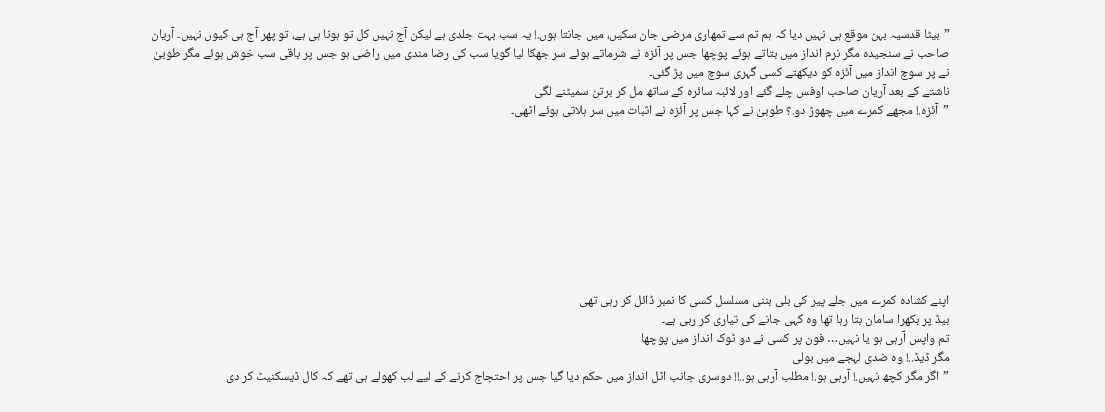”بیٹا قدسیہ بہن موقع ہی نہیں دیا کہ ہم تم سے تمھاری مرضی جان سکیں، میں جانتا ہوں.! یہ سب بہت جلدی ہے لیکن آج نہیں کل تو ہونا ہی ہے، تو پھر آج ہی کیوں نہیں۔ آریان صاحب نے سنجیدہ مگر نرم انداز میں بتاتے ہوئے پوچھا جس پر آئزہ نے شرماتے ہوئے سر جھکا لیا گویا سب کی رضا مندی میں راضی ہو جس پر باقی سب خوش ہوئے مگر طوبیٰ نے پر سوچ انداز میں آئزہ کو دیکھتے کسی گہری سوچ میں پڑ گئی۔
ناشتے کے بعد آریان صاحب اوفس چلے گئے اور لائبہ سائرہ کے ساتھ مل کر برتن سمیٹنے لگی
”آئزہ.! مجھے کمرے میں چھوڑ دو.؟ طوبیٰ نے کہا جس پر آئزہ نے اثبات میں سر ہلاتی ہوئے اٹھی۔









اپنے کشادہ کمرے میں جلے پیر کی بلی بننی مسلسل کسی کا نمبر ڈائل کر رہی تھی
بیڈ پر بکھرا سامان بتا رہا تھا وہ کہی جانے کی تیاری کر رہی ہے۔
تم واپس آرہی ہو یا نہیں… فون پر کسی نے دو ٹوک انداز میں پوچھا
مگر ڈیڈ..! وہ ضدی لہجے میں بولی
”اگر مگر کچھ نہیں.! آرہی ہو.! مطلب آرہی ہو..!! دوسری جانب اٹل انداز میں حکم دیا گیا جس پر احتجاج کرنے کے لیے لب کھولے ہی تھے کہ کال ڈیسکنیٹ کر دی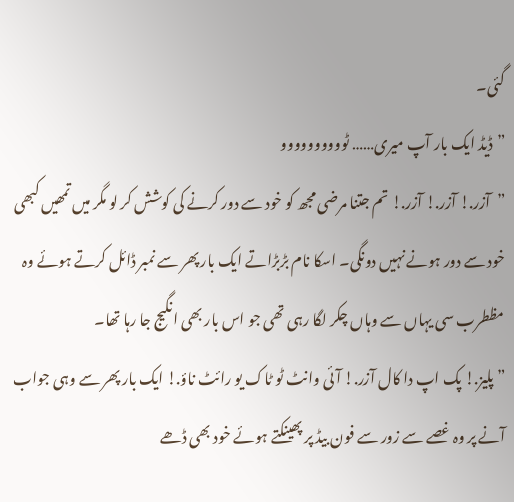گئی۔
”ڈیڈ ایک بار آپ میری…… ٹوووووووووو
”آزر.! آزر.! آزر.! تم جتنا مرضی مجھ کو خود سے دور کرنے کی کوشش کر لو مگر میں تمھیں کبھی خود سے دور ہونے نہیں دونگی۔ اسکا نام بڑبڑاتے ایک بار پھر سے نمبر ڈائل کرتے ہوئے وہ مظطرب سی یہاں سے وہاں چکر لگا رہی تھی جو اس بار بھی انگیج جا رہا تھا۔
” پلیز.! پک اپ دا کال آزر.! آئی وانٹ ٹو ٹاک یو رائٹ ناؤ.! ایک بار پھر سے وہی جواب آنے پر وہ غصے سے زور سے فون بیڈ پر پھینکتے ہوئے خود بھی ڈھے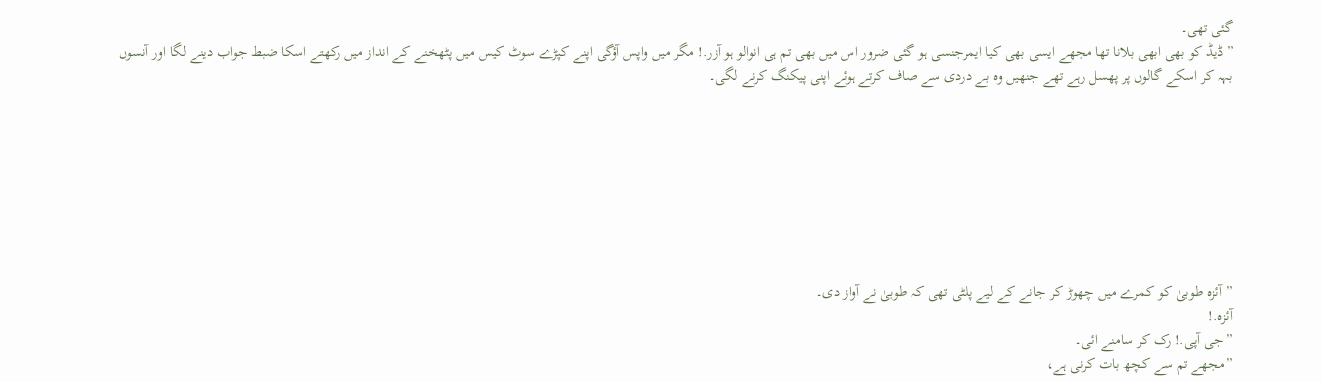گئی تھی۔
”ڈیڈ کو بھی ابھی بلانا تھا مجھے ایسی بھی کیا ایمرجنسی ہو گئی ضرور اس میں بھی تم ہی انوالو ہو آزر.! مگر میں واپس آؤگی اپنے کپڑے سوٹ کیس میں پٹھخنے کے انداز میں رکھتے اسکا ضبط جواب دینے لگا اور آنسوں بہہ کر اسکے گالوں پر پھسل رہے تھے جنھیں وہ بے دردی سے صاف کرتے ہوئے اپنی پیکنگ کرنے لگی۔








”آئزہ طوبیٰ کو کمرے میں چھوڑ کر جانے کے لیے پلٹی تھی کہ طوبیٰ نے آواز دی۔
آئزہ.!
”جی آپی.! رک کر سامنے ائی۔
”مجھے تم سے کچھ بات کرنی ہے،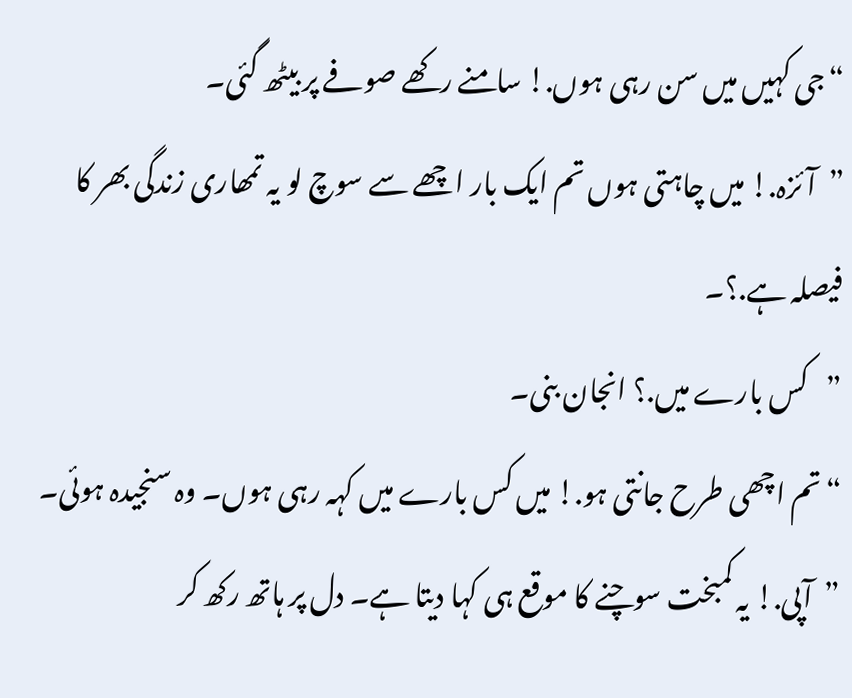“جی کہیں میں سن رہی ہوں.! سامنے رکھے صوفے پر بیٹھ گئی۔
”آئزہ.! میں چاہتی ہوں تم ایک بار اچھے سے سوچ لو یہ تمھاری زندگی بھر کا فیصلہ ہے.؟۔
”کس بارے میں.؟ انجان بنی۔
“تم اچھی طرح جانتی ہو.! میں کس بارے میں کہہ رہی ہوں۔ وہ سنجیدہ ہوئی۔
”آپی.! یہ کمبخت سوچنے کا موقع ہی کہا دیتا ہے۔ دل پر ہاتھ رکھ کر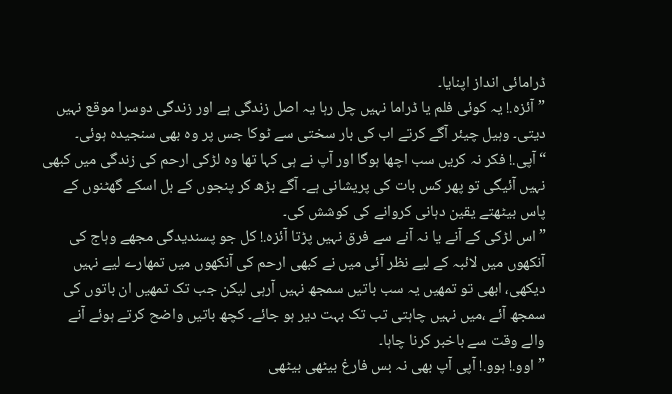ڈرامائی انداز اپنایا۔
”آئزہ.! یہ کوئی فلم یا ڈراما نہیں چل رہا یہ اصل زندگی ہے اور زندگی دوسرا موقع نہیں دیتی۔ وہیل چیئر آگے کرتے اب کی بار سختی سے ٹوکا جس پر وہ بھی سنجیدہ ہوئی۔
“آپی.! فکر نہ کریں سب اچھا ہوگا اور آپ نے ہی کہا تھا وہ لڑکی ارحم کی زندگی میں کبھی نہیں آئیگی تو پھر کس بات کی پریشانی ہے۔ آگے بڑھ کر پنجوں کے بل اسکے گھٹنوں کے پاس بیٹھتے یقین دہانی کروانے کی کوشش کی۔
”اس لڑکی کے آنے یا نہ آنے سے فرق نہیں پڑتا آئزہ.! کل جو پسندیدگی مجھے وہاج کی آنکھوں میں لائبہ کے لیے نظر آئی میں نے کبھی ارحم کی آنکھوں میں تمھارے لیے نہیں دیکھی، ابھی تو تمھیں یہ سب باتیں سمجھ نہیں آرہی لیکن جب تک تمھیں ان باتوں کی سمجھ آئے ،میں نہیں چاہتی تب تک بہت دیر ہو جائے۔ کچھ باتیں واضح کرتے ہوئے آنے والے وقت سے باخبر کرنا چاہا۔
”اوو.! ہوو.! آپی آپ بھی نہ بس فارغ بیٹھی بیٹھی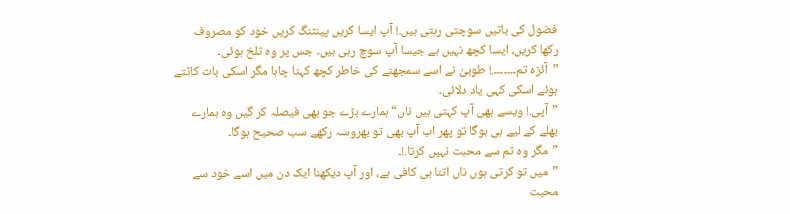فضول کی باتیں سوچتی رہتی ہیں.! آپ ایسا کریں پینٹنگ کریں خود کو مصروف رکھا کریں، ایسا کچھ نہیں ہے جیسا آپ سوچ رہی ہیں۔ جس پر وہ تلخ ہوئی۔
”آئزہ تم۔۔۔۔۔۔۔.! طوبیٰ نے اسے سمجھنے کی خاطر کچھ کہنا چاہا مگر اسکی بات کاٹتے ہوئے اسکی کہی یاد دلائی۔
”آپی.! ویسے بھی آپ کہتی ہیں ناں“ ہمارے بڑے جو بھی فیصلہ کر گیں وہ ہمارے بھلے کے لیے ہی ہوگا تو پھر اب آپ بھی تو بھروسہ رکھے سب صحیح ہوگا۔
”مگر وہ تم سے محبت نہیں کرتا.!۔
”میں تو کرتی ہوں ناں اتنا ہی کافی ہے، اور آپ دیکھنا ایک دن میں اسے خود سے محبت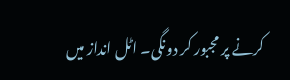کرنے پر مجبور کر دونگی۔ اٹل انداز میں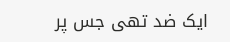ایک ضد تھی جس پر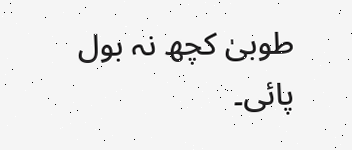طوبیٰ کچھ نہ بول پائی۔